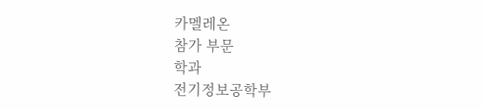카멜레온
참가 부문
학과
전기정보공학부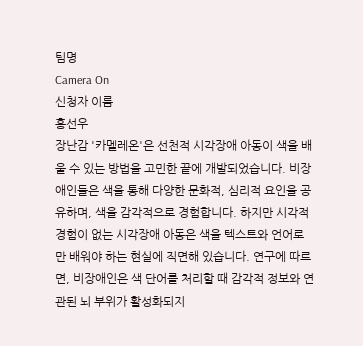팀명
Camera On
신청자 이름
홍선우
장난감 '카멜레온'은 선천적 시각장애 아동이 색을 배울 수 있는 방법을 고민한 끝에 개발되었습니다. 비장애인들은 색을 통해 다양한 문화적, 심리적 요인을 공유하며, 색을 감각적으로 경험합니다. 하지만 시각적 경험이 없는 시각장애 아동은 색을 텍스트와 언어로만 배워야 하는 현실에 직면해 있습니다. 연구에 따르면, 비장애인은 색 단어를 처리할 때 감각적 정보와 연관된 뇌 부위가 활성화되지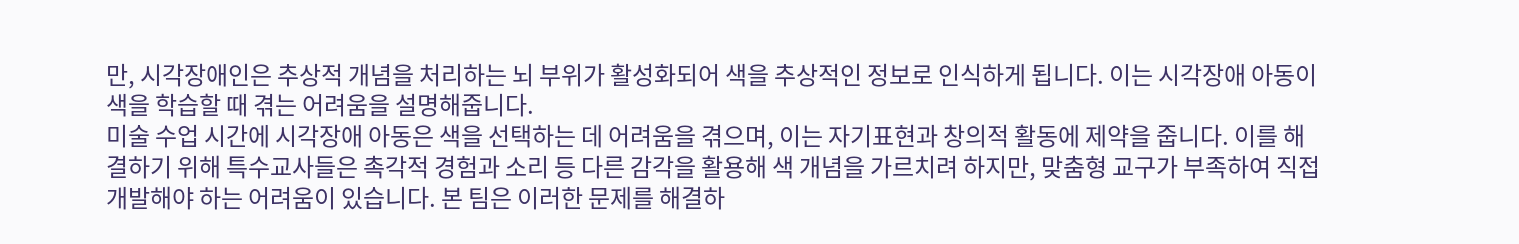만, 시각장애인은 추상적 개념을 처리하는 뇌 부위가 활성화되어 색을 추상적인 정보로 인식하게 됩니다. 이는 시각장애 아동이 색을 학습할 때 겪는 어려움을 설명해줍니다.
미술 수업 시간에 시각장애 아동은 색을 선택하는 데 어려움을 겪으며, 이는 자기표현과 창의적 활동에 제약을 줍니다. 이를 해결하기 위해 특수교사들은 촉각적 경험과 소리 등 다른 감각을 활용해 색 개념을 가르치려 하지만, 맞춤형 교구가 부족하여 직접 개발해야 하는 어려움이 있습니다. 본 팀은 이러한 문제를 해결하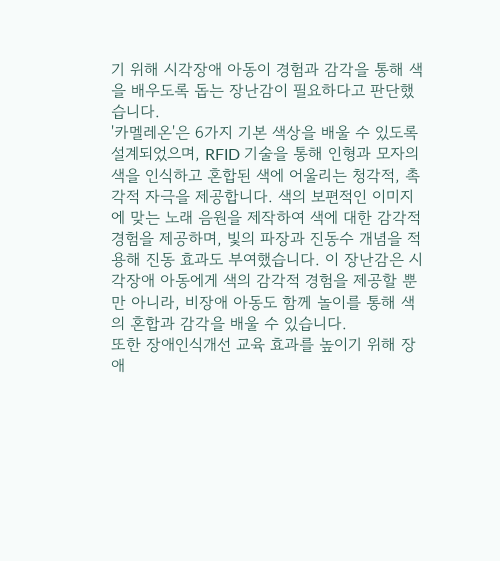기 위해 시각장애 아동이 경험과 감각을 통해 색을 배우도록 돕는 장난감이 필요하다고 판단했습니다.
'카멜레온'은 6가지 기본 색상을 배울 수 있도록 설계되었으며, RFID 기술을 통해 인형과 모자의 색을 인식하고 혼합된 색에 어울리는 청각적, 촉각적 자극을 제공합니다. 색의 보편적인 이미지에 맞는 노래 음원을 제작하여 색에 대한 감각적 경험을 제공하며, 빛의 파장과 진동수 개념을 적용해 진동 효과도 부여했습니다. 이 장난감은 시각장애 아동에게 색의 감각적 경험을 제공할 뿐만 아니라, 비장애 아동도 함께 놀이를 통해 색의 혼합과 감각을 배울 수 있습니다.
또한 장애인식개선 교육 효과를 높이기 위해 장애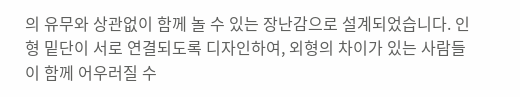의 유무와 상관없이 함께 놀 수 있는 장난감으로 설계되었습니다. 인형 밑단이 서로 연결되도록 디자인하여, 외형의 차이가 있는 사람들이 함께 어우러질 수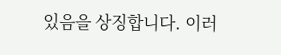있음을 상징합니다. 이러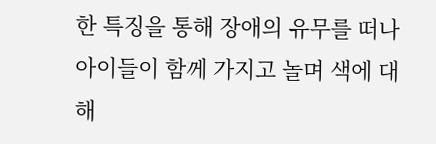한 특징을 통해 장애의 유무를 떠나 아이들이 함께 가지고 놀며 색에 대해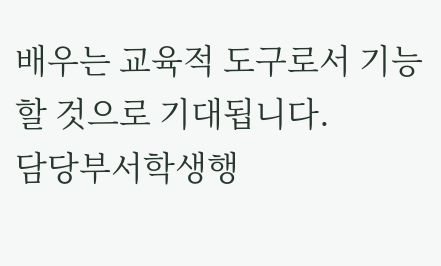배우는 교육적 도구로서 기능할 것으로 기대됩니다.
담당부서학생행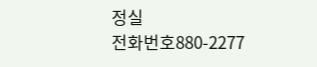정실
전화번호880-2277